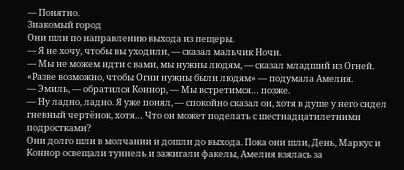— Понятно.
Знакомый город
Они шли по направлению выхода из пещеры.
— Я не хочу, чтобы вы уходили, — сказал мальчик Ночи.
— Мы не можем идти с вами, мы нужны людям, — сказал младший из Огней.
«Разве возможно, чтобы Огни нужны были людям» — подумала Амелия.
— Эмиль, — обратился Коннор, — Мы встретимся… позже.
— Ну ладно, ладно. Я уже понял, — спокойно сказал он, хотя в душе у него сидел гневный чертёнок, хотя… Что он может поделать с шестнадцатилетними подростками?
Они долго шли в молчании и дошли до выхода. Пока они шли, День, Маркус и Коннор освещали туннель и зажигали факелы, Амелия взялась за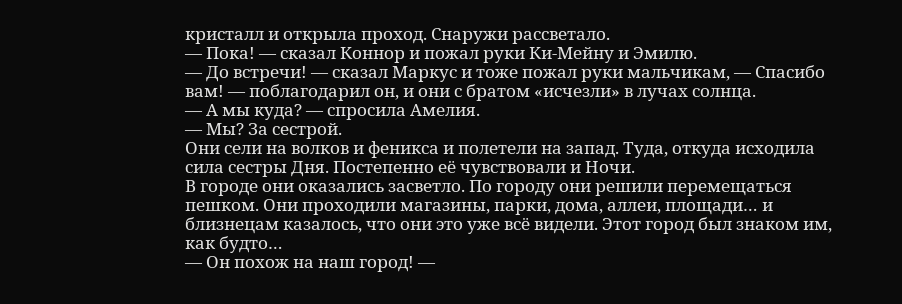кристалл и открыла проход. Снаружи рассветало.
— Пока! — сказал Коннор и пожал руки Ки-Мейну и Эмилю.
— До встречи! — сказал Маркус и тоже пожал руки мальчикам, — Спасибо вам! — поблагодарил он, и они с братом «исчезли» в лучах солнца.
— А мы куда? — спросила Амелия.
— Мы? За сестрой.
Они сели на волков и феникса и полетели на запад. Туда, откуда исходила сила сестры Дня. Постепенно её чувствовали и Ночи.
В городе они оказались засветло. По городу они решили перемещаться пешком. Они проходили магазины, парки, дома, аллеи, площади… и близнецам казалось, что они это уже всё видели. Этот город был знаком им, как будто…
— Он похож на наш город! —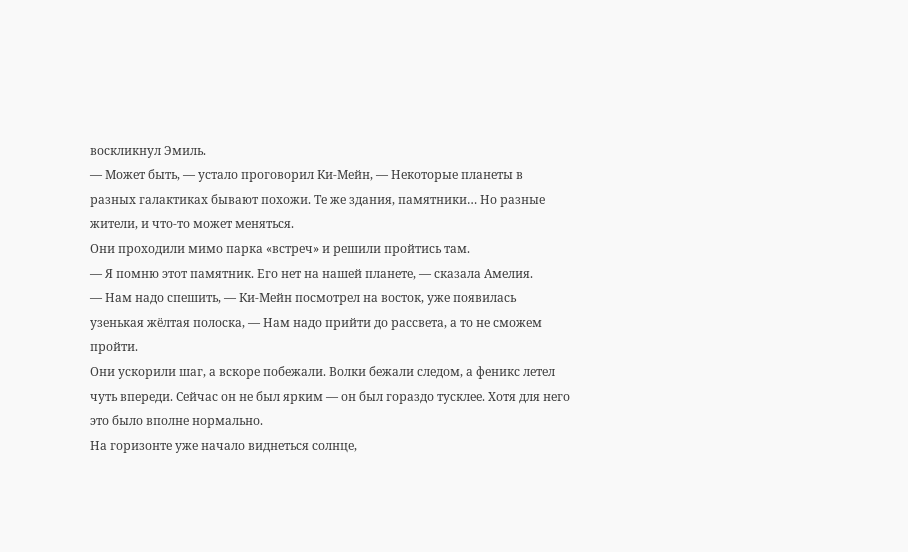воскликнул Эмиль.
— Может быть, — устало проговорил Ки-Мейн, — Некоторые планеты в разных галактиках бывают похожи. Те же здания, памятники… Но разные жители, и что-то может меняться.
Они проходили мимо парка «встреч» и решили пройтись там.
— Я помню этот памятник. Его нет на нашей планете, — сказала Амелия.
— Нам надо спешить, — Ки-Мейн посмотрел на восток, уже появилась узенькая жёлтая полоска, — Нам надо прийти до рассвета, а то не сможем пройти.
Они ускорили шаг, а вскоре побежали. Волки бежали следом, а феникс летел чуть впереди. Сейчас он не был ярким — он был гораздо тусклее. Хотя для него это было вполне нормально.
На горизонте уже начало виднеться солнце,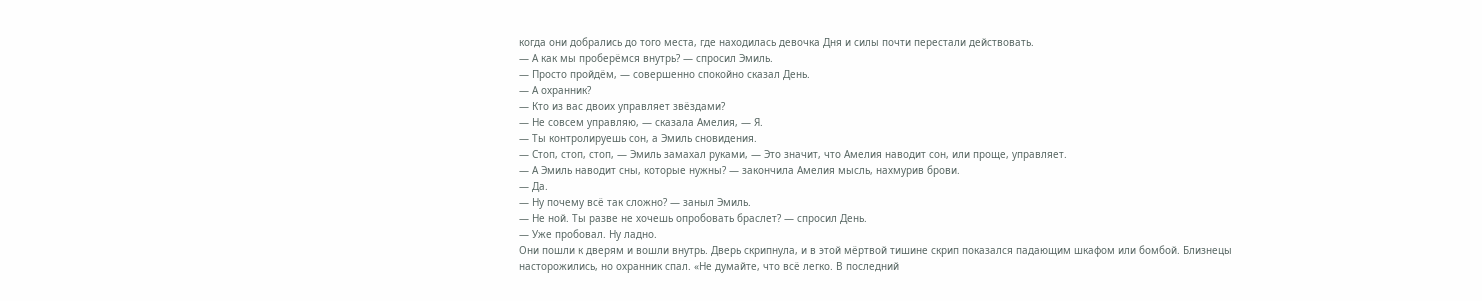когда они добрались до того места, где находилась девочка Дня и силы почти перестали действовать.
— А как мы проберёмся внутрь? — спросил Эмиль.
— Просто пройдём, — совершенно спокойно сказал День.
— А охранник?
— Кто из вас двоих управляет звёздами?
— Не совсем управляю, — сказала Амелия, — Я.
— Ты контролируешь сон, а Эмиль сновидения.
— Стоп, стоп, стоп, — Эмиль замахал руками, — Это значит, что Амелия наводит сон, или проще, управляет.
— А Эмиль наводит сны, которые нужны? — закончила Амелия мысль, нахмурив брови.
— Да.
— Ну почему всё так сложно? — заныл Эмиль.
— Не ной. Ты разве не хочешь опробовать браслет? — спросил День.
— Уже пробовал. Ну ладно.
Они пошли к дверям и вошли внутрь. Дверь скрипнула, и в этой мёртвой тишине скрип показался падающим шкафом или бомбой. Близнецы насторожились, но охранник спал. «Не думайте, что всё легко. В последний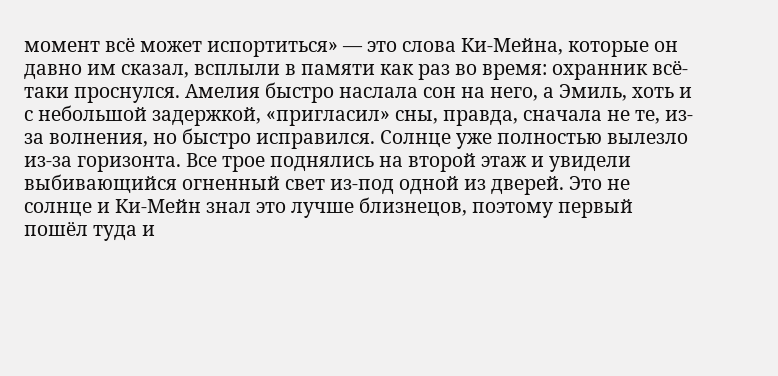момент всё может испортиться» — это слова Ки-Мейна, которые он давно им сказал, всплыли в памяти как раз во время: охранник всё-таки проснулся. Амелия быстро наслала сон на него, а Эмиль, хоть и с небольшой задержкой, «пригласил» сны, правда, сначала не те, из-за волнения, но быстро исправился. Солнце уже полностью вылезло из-за горизонта. Все трое поднялись на второй этаж и увидели выбивающийся огненный свет из-под одной из дверей. Это не солнце и Ки-Мейн знал это лучше близнецов, поэтому первый пошёл туда и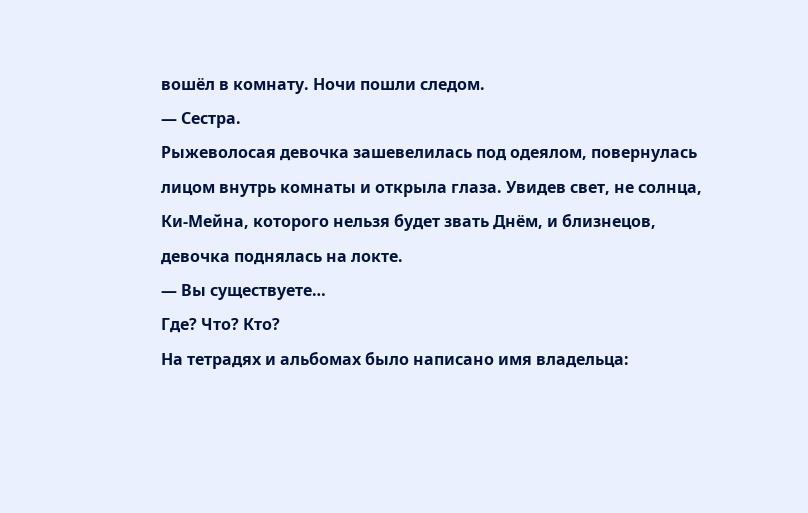вошёл в комнату. Ночи пошли следом.
— Сестра.
Рыжеволосая девочка зашевелилась под одеялом, повернулась лицом внутрь комнаты и открыла глаза. Увидев свет, не солнца, Ки-Мейна, которого нельзя будет звать Днём, и близнецов, девочка поднялась на локте.
— Вы существуете…
Где? Что? Кто?
На тетрадях и альбомах было написано имя владельца: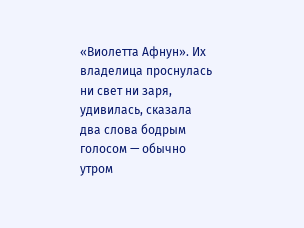«Виолетта Афнун». Их владелица проснулась ни свет ни заря, удивилась, сказала два слова бодрым голосом — обычно утром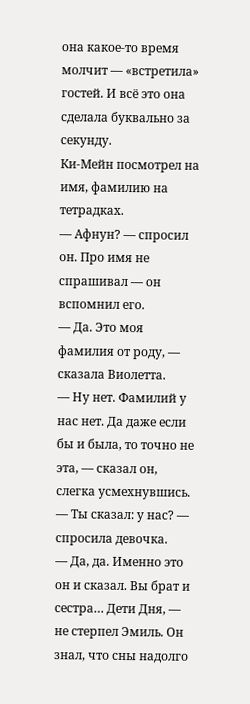она какое-то время молчит — «встретила» гостей. И всё это она сделала буквально за секунду.
Ки-Мейн посмотрел на имя, фамилию на тетрадках.
— Афнун? — спросил он. Про имя не спрашивал — он вспомнил его.
— Да. Это моя фамилия от роду, — сказала Виолетта.
— Ну нет. Фамилий у нас нет. Да даже если бы и была, то точно не эта, — сказал он, слегка усмехнувшись.
— Ты сказал: у нас? — спросила девочка.
— Да, да. Именно это он и сказал. Вы брат и сестра… Дети Дня, — не стерпел Эмиль. Он знал, что сны надолго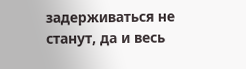задерживаться не станут, да и весь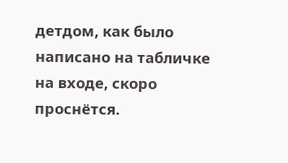детдом, как было написано на табличке на входе, скоро проснётся.